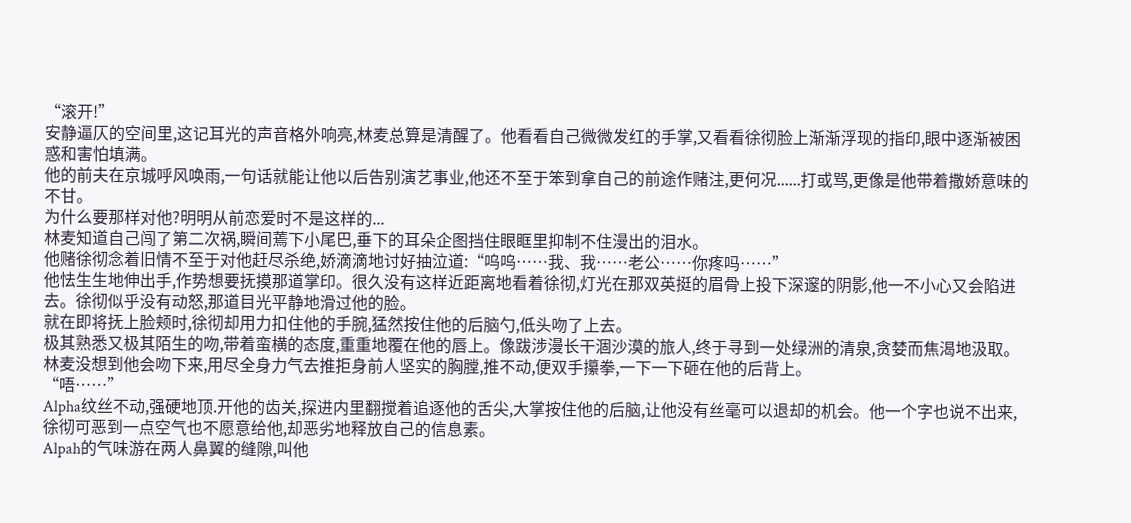“滚开!”
安静逼仄的空间里,这记耳光的声音格外响亮,林麦总算是清醒了。他看看自己微微发红的手掌,又看看徐彻脸上渐渐浮现的指印,眼中逐渐被困惑和害怕填满。
他的前夫在京城呼风唤雨,一句话就能让他以后告别演艺事业,他还不至于笨到拿自己的前途作赌注,更何况......打或骂,更像是他带着撒娇意味的不甘。
为什么要那样对他?明明从前恋爱时不是这样的...
林麦知道自己闯了第二次祸,瞬间蔫下小尾巴,垂下的耳朵企图挡住眼眶里抑制不住漫出的泪水。
他赌徐彻念着旧情不至于对他赶尽杀绝,娇滴滴地讨好抽泣道:“呜呜……我、我……老公……你疼吗……”
他怯生生地伸出手,作势想要抚摸那道掌印。很久没有这样近距离地看着徐彻,灯光在那双英挺的眉骨上投下深邃的阴影,他一不小心又会陷进去。徐彻似乎没有动怒,那道目光平静地滑过他的脸。
就在即将抚上脸颊时,徐彻却用力扣住他的手腕,猛然按住他的后脑勺,低头吻了上去。
极其熟悉又极其陌生的吻,带着蛮横的态度,重重地覆在他的唇上。像跋涉漫长干涸沙漠的旅人,终于寻到一处绿洲的清泉,贪婪而焦渴地汲取。
林麦没想到他会吻下来,用尽全身力气去推拒身前人坚实的胸膛,推不动,便双手攥拳,一下一下砸在他的后背上。
“唔……”
Alpha纹丝不动,强硬地顶.开他的齿关,探进内里翻搅着追逐他的舌尖,大掌按住他的后脑,让他没有丝毫可以退却的机会。他一个字也说不出来,徐彻可恶到一点空气也不愿意给他,却恶劣地释放自己的信息素。
Alpah的气味游在两人鼻翼的缝隙,叫他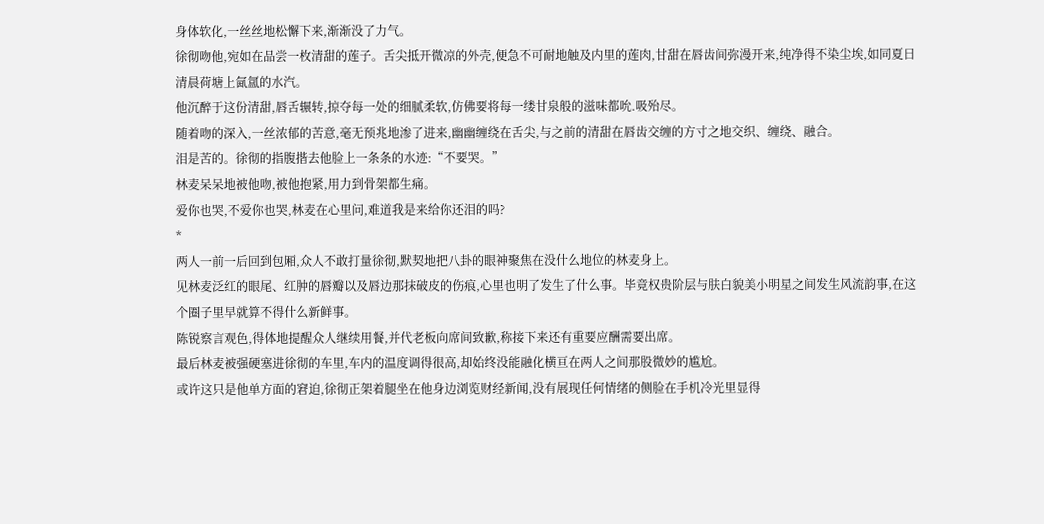身体软化,一丝丝地松懈下来,渐渐没了力气。
徐彻吻他,宛如在品尝一枚清甜的莲子。舌尖抵开微凉的外壳,便急不可耐地触及内里的莲肉,甘甜在唇齿间弥漫开来,纯净得不染尘埃,如同夏日清晨荷塘上氤氲的水汽。
他沉醉于这份清甜,唇舌辗转,掠夺每一处的细腻柔软,仿佛要将每一缕甘泉般的滋味都吮.吸殆尽。
随着吻的深入,一丝浓郁的苦意,毫无预兆地渗了进来,幽幽缠绕在舌尖,与之前的清甜在唇齿交缠的方寸之地交织、缠绕、融合。
泪是苦的。徐彻的指腹揩去他脸上一条条的水迹:“不要哭。”
林麦呆呆地被他吻,被他抱紧,用力到骨架都生痛。
爱你也哭,不爱你也哭,林麦在心里问,难道我是来给你还泪的吗?
*
两人一前一后回到包厢,众人不敢打量徐彻,默契地把八卦的眼神聚焦在没什么地位的林麦身上。
见林麦泛红的眼尾、红肿的唇瓣以及唇边那抹破皮的伤痕,心里也明了发生了什么事。毕竟权贵阶层与肤白貌美小明星之间发生风流韵事,在这个圈子里早就算不得什么新鲜事。
陈锐察言观色,得体地提醒众人继续用餐,并代老板向席间致歉,称接下来还有重要应酬需要出席。
最后林麦被强硬塞进徐彻的车里,车内的温度调得很高,却始终没能融化横亘在两人之间那股微妙的尴尬。
或许这只是他单方面的窘迫,徐彻正架着腿坐在他身边浏览财经新闻,没有展现任何情绪的侧脸在手机冷光里显得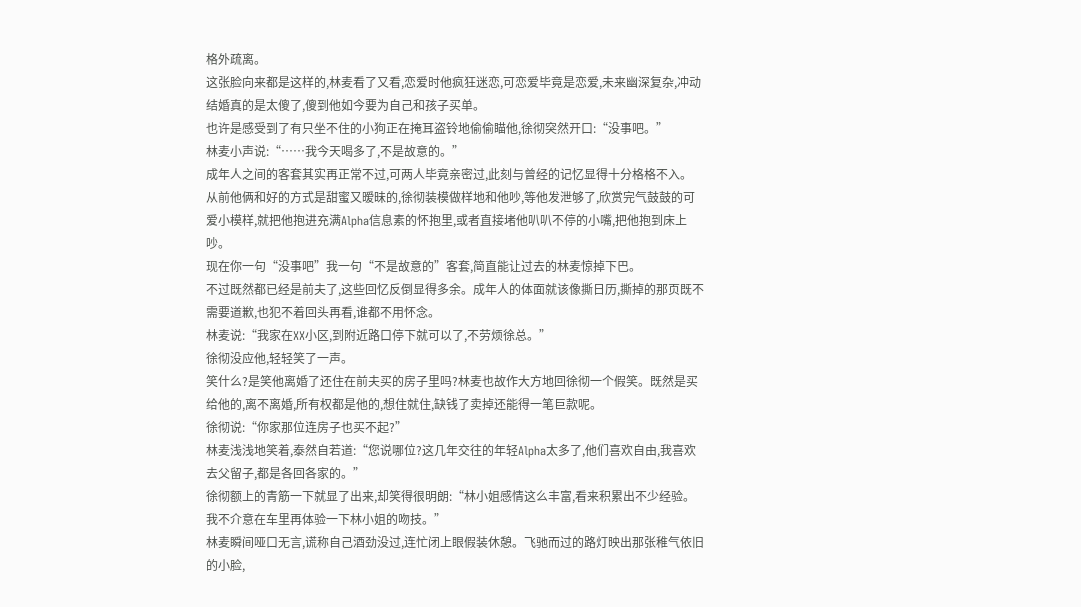格外疏离。
这张脸向来都是这样的,林麦看了又看,恋爱时他疯狂迷恋,可恋爱毕竟是恋爱,未来幽深复杂,冲动结婚真的是太傻了,傻到他如今要为自己和孩子买单。
也许是感受到了有只坐不住的小狗正在掩耳盗铃地偷偷瞄他,徐彻突然开口:“没事吧。”
林麦小声说:“……我今天喝多了,不是故意的。”
成年人之间的客套其实再正常不过,可两人毕竟亲密过,此刻与曾经的记忆显得十分格格不入。
从前他俩和好的方式是甜蜜又暧昧的,徐彻装模做样地和他吵,等他发泄够了,欣赏完气鼓鼓的可爱小模样,就把他抱进充满Alpha信息素的怀抱里,或者直接堵他叭叭不停的小嘴,把他抱到床上吵。
现在你一句“没事吧”我一句“不是故意的”客套,简直能让过去的林麦惊掉下巴。
不过既然都已经是前夫了,这些回忆反倒显得多余。成年人的体面就该像撕日历,撕掉的那页既不需要道歉,也犯不着回头再看,谁都不用怀念。
林麦说:“我家在XX小区,到附近路口停下就可以了,不劳烦徐总。”
徐彻没应他,轻轻笑了一声。
笑什么?是笑他离婚了还住在前夫买的房子里吗?林麦也故作大方地回徐彻一个假笑。既然是买给他的,离不离婚,所有权都是他的,想住就住,缺钱了卖掉还能得一笔巨款呢。
徐彻说:“你家那位连房子也买不起?”
林麦浅浅地笑着,泰然自若道:“您说哪位?这几年交往的年轻Alpha太多了,他们喜欢自由,我喜欢去父留子,都是各回各家的。”
徐彻额上的青筋一下就显了出来,却笑得很明朗:“林小姐感情这么丰富,看来积累出不少经验。我不介意在车里再体验一下林小姐的吻技。”
林麦瞬间哑口无言,谎称自己酒劲没过,连忙闭上眼假装休憩。飞驰而过的路灯映出那张稚气依旧的小脸,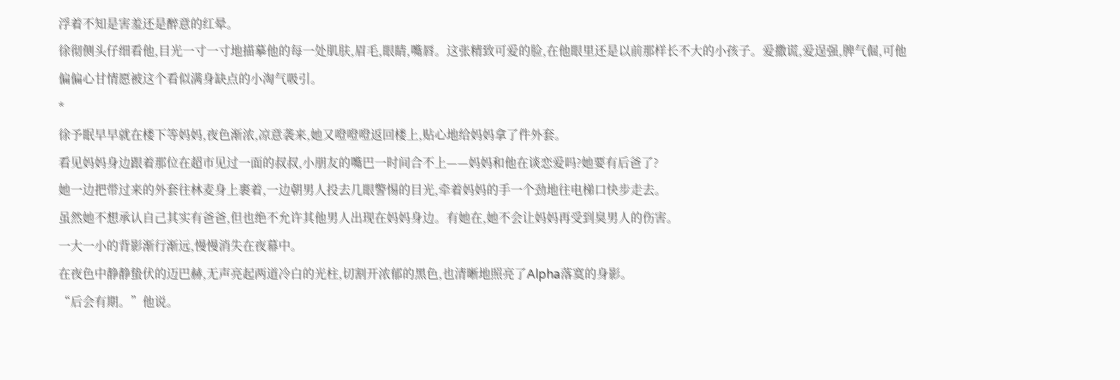浮着不知是害羞还是醉意的红晕。
徐彻侧头仔细看他,目光一寸一寸地描摹他的每一处肌肤,眉毛,眼睛,嘴唇。这张精致可爱的脸,在他眼里还是以前那样长不大的小孩子。爱撒谎,爱逞强,脾气倔,可他偏偏心甘情愿被这个看似满身缺点的小淘气吸引。
*
徐予眠早早就在楼下等妈妈,夜色渐浓,凉意袭来,她又噔噔噔返回楼上,贴心地给妈妈拿了件外套。
看见妈妈身边跟着那位在超市见过一面的叔叔,小朋友的嘴巴一时间合不上——妈妈和他在谈恋爱吗?她要有后爸了?
她一边把带过来的外套往林麦身上裹着,一边朝男人投去几眼警惕的目光,牵着妈妈的手一个劲地往电梯口快步走去。
虽然她不想承认自己其实有爸爸,但也绝不允许其他男人出现在妈妈身边。有她在,她不会让妈妈再受到臭男人的伤害。
一大一小的背影渐行渐远,慢慢消失在夜幕中。
在夜色中静静蛰伏的迈巴赫,无声亮起两道冷白的光柱,切割开浓郁的黑色,也清晰地照亮了Alpha落寞的身影。
“后会有期。”他说。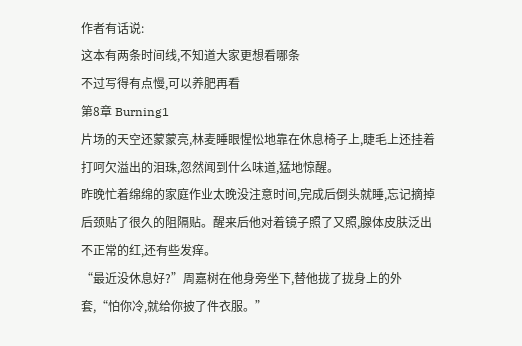作者有话说:
这本有两条时间线,不知道大家更想看哪条
不过写得有点慢,可以养肥再看
第8章 Burning1
片场的天空还蒙蒙亮,林麦睡眼惺忪地靠在休息椅子上,睫毛上还挂着打呵欠溢出的泪珠,忽然闻到什么味道,猛地惊醒。
昨晚忙着绵绵的家庭作业太晚没注意时间,完成后倒头就睡,忘记摘掉后颈贴了很久的阻隔贴。醒来后他对着镜子照了又照,腺体皮肤泛出不正常的红,还有些发痒。
“最近没休息好?”周嘉树在他身旁坐下,替他拢了拢身上的外套,“怕你冷,就给你披了件衣服。”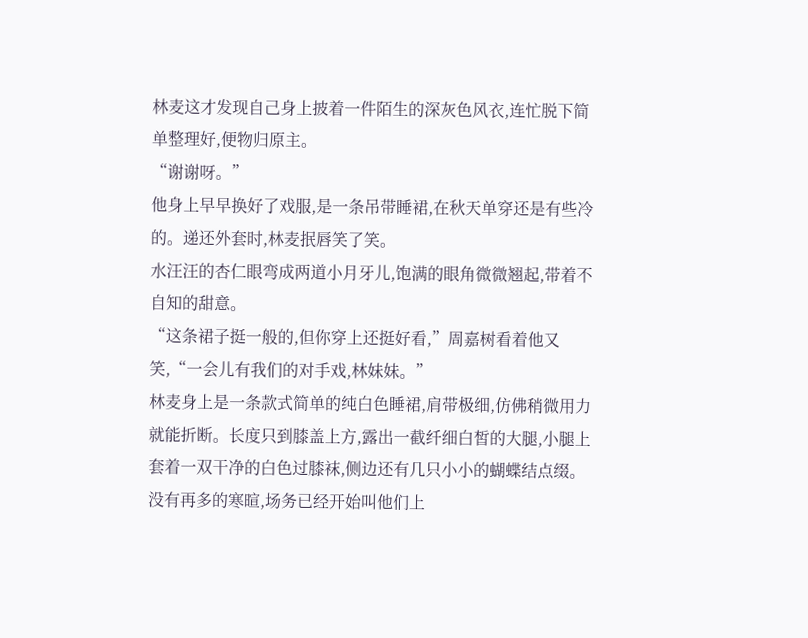林麦这才发现自己身上披着一件陌生的深灰色风衣,连忙脱下简单整理好,便物归原主。
“谢谢呀。”
他身上早早换好了戏服,是一条吊带睡裙,在秋天单穿还是有些冷的。递还外套时,林麦抿唇笑了笑。
水汪汪的杏仁眼弯成两道小月牙儿,饱满的眼角微微翘起,带着不自知的甜意。
“这条裙子挺一般的,但你穿上还挺好看,”周嘉树看着他又笑,“一会儿有我们的对手戏,林妹妹。”
林麦身上是一条款式简单的纯白色睡裙,肩带极细,仿佛稍微用力就能折断。长度只到膝盖上方,露出一截纤细白皙的大腿,小腿上套着一双干净的白色过膝袜,侧边还有几只小小的蝴蝶结点缀。
没有再多的寒暄,场务已经开始叫他们上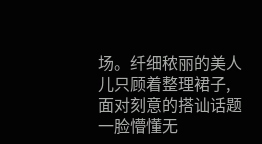场。纤细秾丽的美人儿只顾着整理裙子,面对刻意的搭讪话题一脸懵懂无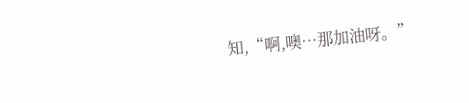知,“啊,噢…那加油呀。”